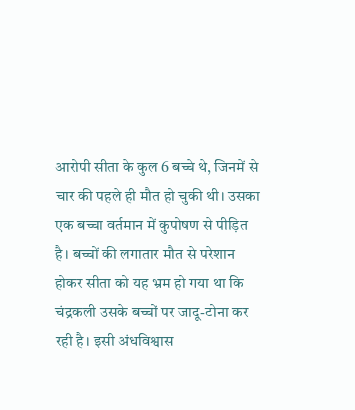आरोपी सीता के कुल 6 बच्चे थे, जिनमें से चार की पहले ही मौत हो चुकी थी। उसका एक बच्चा वर्तमान में कुपोषण से पीड़ित है। बच्चों की लगातार मौत से परेशान होकर सीता को यह भ्रम हो गया था कि चंद्रकली उसके बच्चों पर जादू-टोना कर रही है। इसी अंधविश्वास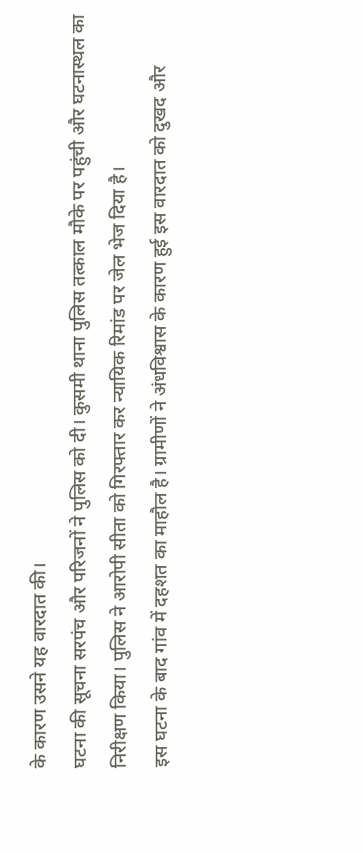के कारण उसने यह वारदात की।
घटना की सूचना सरपंच और परिजनों ने पुलिस को दी। कुसमी थाना पुलिस तत्काल मौके पर पहुंची और घटनास्थल का निरीक्षण किया। पुलिस ने आरोपी सीता को गिरफ्तार कर न्यायिक रिमांड पर जेल भेज दिया है।
इस घटना के बाद गांव में दहशत का माहौल है। ग्रामीणों ने अंधविश्वास के कारण हुई इस वारदात को दुखद और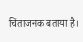चिंताजनक बताया है।